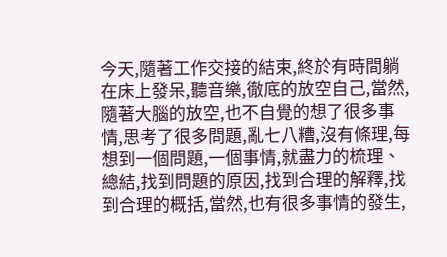今天,隨著工作交接的結束,終於有時間躺在床上發呆,聽音樂,徹底的放空自己,當然,隨著大腦的放空,也不自覺的想了很多事情,思考了很多問題,亂七八糟,沒有條理,每想到一個問題,一個事情,就盡力的梳理、總結,找到問題的原因,找到合理的解釋,找到合理的概括,當然,也有很多事情的發生,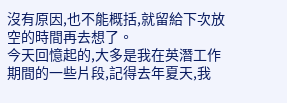沒有原因,也不能概括,就留給下次放空的時間再去想了。
今天回憶起的,大多是我在英潛工作期間的一些片段,記得去年夏天,我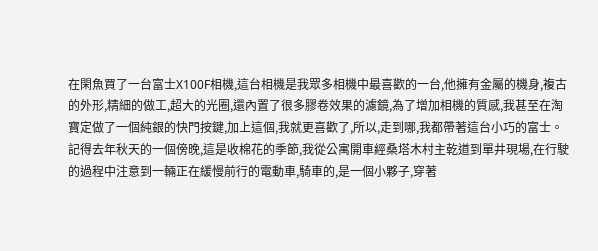在閑魚買了一台富士X100F相機,這台相機是我眾多相機中最喜歡的一台,他擁有金屬的機身,複古的外形,精細的做工,超大的光圈,還內置了很多膠卷效果的濾鏡,為了增加相機的質感,我甚至在淘寶定做了一個純銀的快門按鍵,加上這個,我就更喜歡了,所以,走到哪,我都帶著這台小巧的富士。
記得去年秋天的一個傍晚,這是收棉花的季節,我從公寓開車經桑塔木村主乾道到單井現場,在行駛的過程中注意到一輛正在緩慢前行的電動車,騎車的,是一個小夥子,穿著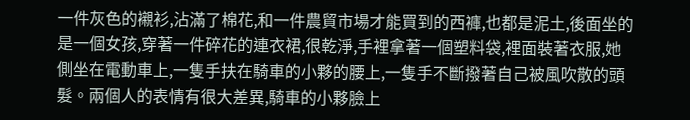一件灰色的襯衫,沾滿了棉花,和一件農貿市場才能買到的西褲,也都是泥土,後面坐的是一個女孩,穿著一件碎花的連衣裙,很乾淨,手裡拿著一個塑料袋,裡面裝著衣服,她側坐在電動車上,一隻手扶在騎車的小夥的腰上,一隻手不斷撥著自己被風吹散的頭髮。兩個人的表情有很大差異,騎車的小夥臉上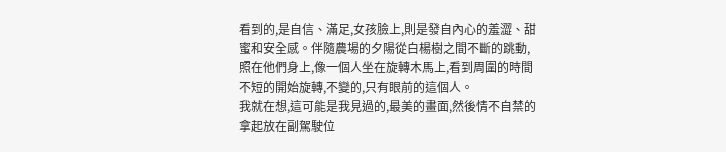看到的,是自信、滿足,女孩臉上,則是發自內心的羞澀、甜蜜和安全感。伴隨農場的夕陽從白楊樹之間不斷的跳動,照在他們身上,像一個人坐在旋轉木馬上,看到周圍的時間不短的開始旋轉,不變的,只有眼前的這個人。
我就在想,這可能是我見過的,最美的畫面,然後情不自禁的拿起放在副駕駛位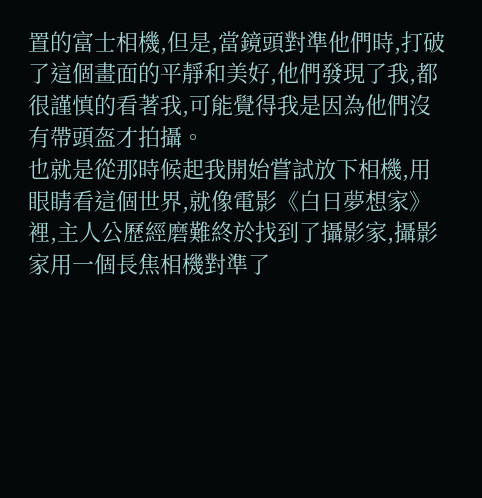置的富士相機,但是,當鏡頭對準他們時,打破了這個畫面的平靜和美好,他們發現了我,都很謹慎的看著我,可能覺得我是因為他們沒有帶頭盔才拍攝。
也就是從那時候起我開始嘗試放下相機,用眼睛看這個世界,就像電影《白日夢想家》裡,主人公歷經磨難終於找到了攝影家,攝影家用一個長焦相機對準了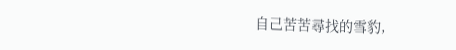自己苦苦尋找的雪豹,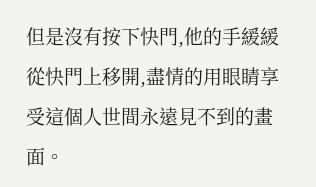但是沒有按下快門,他的手緩緩從快門上移開,盡情的用眼睛享受這個人世間永遠見不到的畫面。